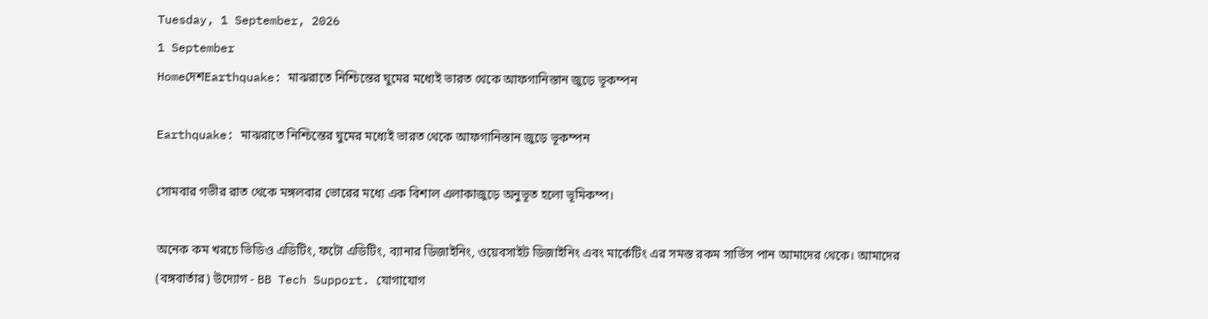Tuesday, 1 September, 2026
1 September
HomeদেশEarthquake: মাঝরাতে নিশ্চিন্তের ঘুমের মধ্যেই ভারত থেকে আফগানিস্তান জুড়ে ভূকম্পন

Earthquake: মাঝরাতে নিশ্চিন্তের ঘুমের মধ্যেই ভারত থেকে আফগানিস্তান জুড়ে ভূকম্পন

সোমবার গভীর রাত থেকে মঙ্গলবার ভোরের মধ্যে এক বিশাল এলাকাজুড়ে অনুভূত হলো ভূমিকম্প।

অনেক কম খরচে ভিডিও এডিটিং, ফটো এডিটিং, ব্যানার ডিজাইনিং, ওয়েবসাইট ডিজাইনিং এবং মার্কেটিং এর সমস্ত রকম সার্ভিস পান আমাদের থেকে। আমাদের (বঙ্গবার্তার) উদ্যোগ - BB Tech Support. যোগাযোগ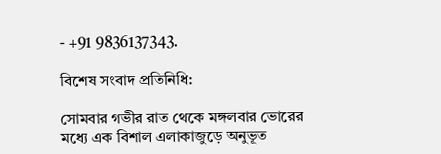- +91 9836137343.

বিশেষ সংবাদ প্রতিনিধি:

সোমবার গভীর রাত থেকে মঙ্গলবার ভোরের মধ্যে এক বিশাল এলাকাজুড়ে অনুভূত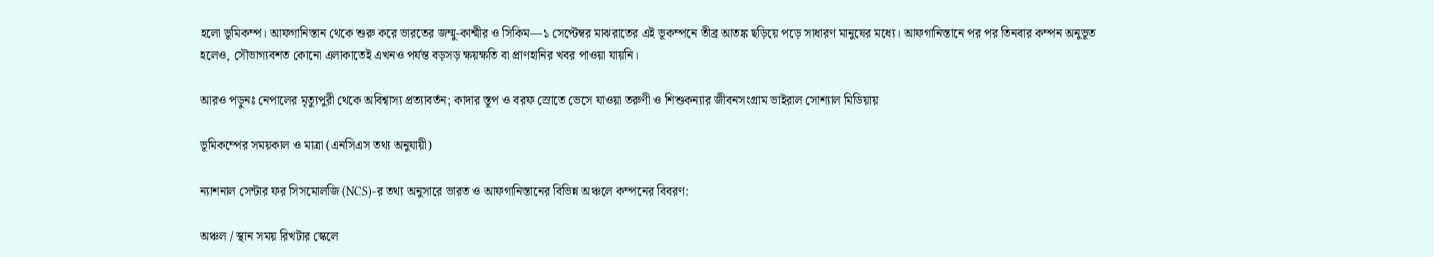হলো ভূমিকম্প। আফগানিস্তান থেকে শুরু করে ভারতের জম্মু-কাশ্মীর ও সিকিম—১ সেপ্টেম্বর মাঝরাতের এই ভূকম্পনে তীব্র আতঙ্ক ছড়িয়ে পড়ে সাধারণ মানুষের মধ্যে। আফগানিস্তানে পর পর তিনবার কম্পন অনুভূত হলেও, সৌভাগ্যবশত কোনো এলাকাতেই এখনও পর্যন্ত বড়সড় ক্ষয়ক্ষতি বা প্রাণহানির খবর পাওয়া যায়নি।

আরও পড়ুনঃ নেপালের মৃত্যুপুরী থেকে অবিশ্বাস্য প্রত্যাবর্তন; কাদার স্তূপ ও বরফ স্রোতে ভেসে যাওয়া তরুণী ও শিশুকন্যার জীবনসংগ্রাম ভাইরাল সোশ্যাল মিডিয়ায়

ভূমিকম্পের সময়কাল ও মাত্রা (এনসিএস তথ্য অনুযায়ী)

ন্যাশনাল সেন্টার ফর সিসমোলজি (NCS)-র তথ্য অনুসারে ভারত ও আফগানিস্তানের বিভিন্ন অঞ্চলে কম্পনের বিবরণ:

অঞ্চল / স্থান সময় রিখটার স্কেলে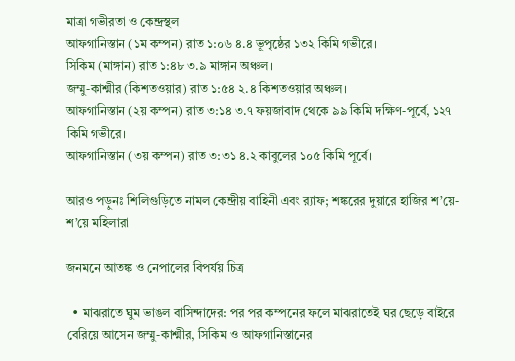মাত্রা গভীরতা ও কেন্দ্রস্থল
আফগানিস্তান (১ম কম্পন) রাত ১:০৬ ৪.৪ ভূপৃষ্ঠের ১৩২ কিমি গভীরে।
সিকিম (মাঙ্গান) রাত ১:৪৮ ৩.৯ মাঙ্গান অঞ্চল।
জম্মু-কাশ্মীর (কিশতওয়ার) রাত ১:৫৪ ২.৪ কিশতওয়ার অঞ্চল।
আফগানিস্তান (২য় কম্পন) রাত ৩:১৪ ৩.৭ ফয়জাবাদ থেকে ৯৯ কিমি দক্ষিণ-পূর্বে, ১২৭ কিমি গভীরে।
আফগানিস্তান (৩য় কম্পন) রাত ৩:৩১ ৪.২ কাবুলের ১০৫ কিমি পূর্বে।

আরও পড়ুনঃ শিলিগুড়িতে নামল কেন্দ্রীয় বাহিনী এবং র‌্যাফ; শঙ্করের দুয়ারে হাজির শ’য়ে-শ’য়ে মহিলারা

জনমনে আতঙ্ক ও নেপালের বিপর্যয় চিত্র

  • মাঝরাতে ঘুম ভাঙল বাসিন্দাদের: পর পর কম্পনের ফলে মাঝরাতেই ঘর ছেড়ে বাইরে বেরিয়ে আসেন জম্মু-কাশ্মীর, সিকিম ও আফগানিস্তানের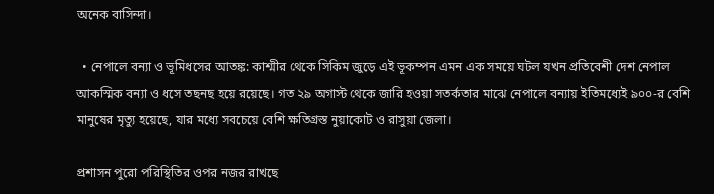অনেক বাসিন্দা।

  • নেপালে বন্যা ও ভূমিধসের আতঙ্ক: কাশ্মীর থেকে সিকিম জুড়ে এই ভূকম্পন এমন এক সময়ে ঘটল যখন প্রতিবেশী দেশ নেপাল আকস্মিক বন্যা ও ধসে তছনছ হয়ে রয়েছে। গত ২৯ অগাস্ট থেকে জারি হওয়া সতর্কতার মাঝে নেপালে বন্যায় ইতিমধ্যেই ৯০০-র বেশি মানুষের মৃত্যু হয়েছে, যার মধ্যে সবচেয়ে বেশি ক্ষতিগ্রস্ত নুয়াকোট ও রাসুয়া জেলা।

প্রশাসন পুরো পরিস্থিতির ওপর নজর রাখছে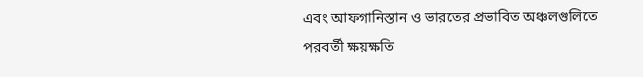এবং আফগানিস্তান ও ভারতের প্রভাবিত অঞ্চলগুলিতে পরবর্তী ক্ষয়ক্ষতি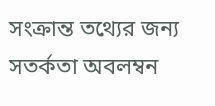সংক্রান্ত তথ্যের জন্য সতর্কতা অবলম্বন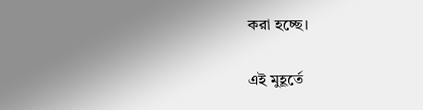করা হচ্ছে।

এই মুহূর্তে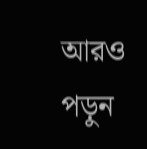আরও পড়ুন